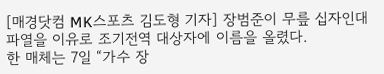[매경닷컴 MK스포츠 김도형 기자] 장범준이 무릎 십자인대 파열을 이유로 조기전역 대상자에 이름을 올렸다.
한 매체는 7일 “가수 장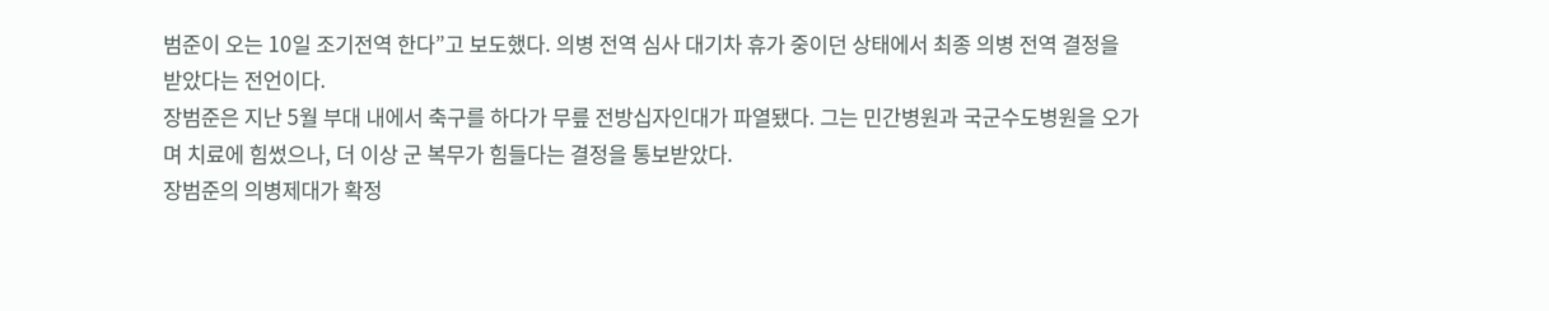범준이 오는 10일 조기전역 한다”고 보도했다. 의병 전역 심사 대기차 휴가 중이던 상태에서 최종 의병 전역 결정을 받았다는 전언이다.
장범준은 지난 5월 부대 내에서 축구를 하다가 무릎 전방십자인대가 파열됐다. 그는 민간병원과 국군수도병원을 오가며 치료에 힘썼으나, 더 이상 군 복무가 힘들다는 결정을 통보받았다.
장범준의 의병제대가 확정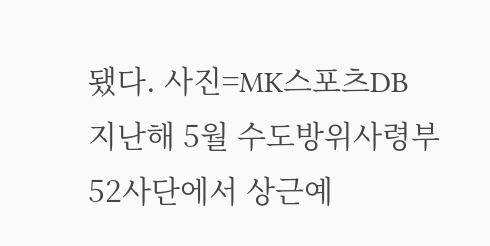됐다. 사진=MK스포츠DB
지난해 5월 수도방위사령부 52사단에서 상근예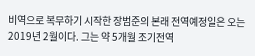비역으로 복무하기 시작한 장범준의 본래 전역예정일은 오는 2019년 2월이다. 그는 약 5개월 조기전역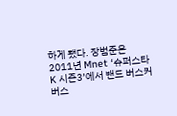하게 됐다. 장범준은 2011년 Mnet ‘슈퍼스타K 시즌3’에서 밴드 버스커버스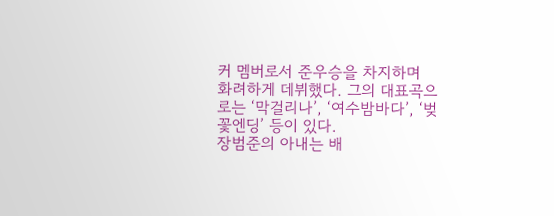커 멤버로서 준우승을 차지하며 화려하게 데뷔했다. 그의 대표곡으로는 ‘막걸리나’, ‘여수밤바다’, ‘벚꽃엔딩’ 등이 있다.
장범준의 아내는 배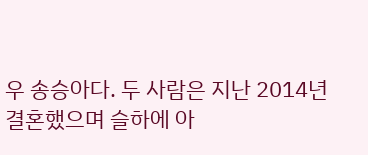우 송승아다. 두 사람은 지난 2014년 결혼했으며 슬하에 아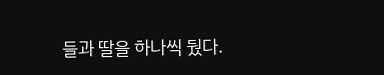들과 딸을 하나씩 뒀다.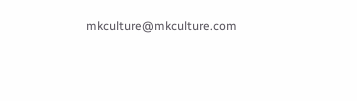mkculture@mkculture.com